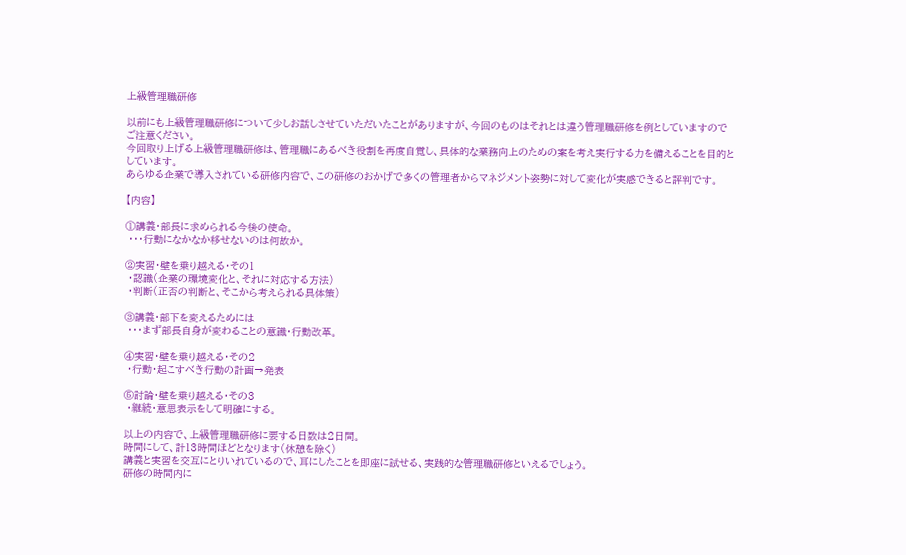上級管理職研修

以前にも上級管理職研修について少しお話しさせていただいたことがありますが、今回のものはそれとは違う管理職研修を例としていますのでご注意ください。
今回取り上げる上級管理職研修は、管理職にあるべき役割を再度自覚し、具体的な業務向上のための案を考え実行する力を備えることを目的としています。
あらゆる企業で導入されている研修内容で、この研修のおかげで多くの管理者からマネジメント姿勢に対して変化が実感できると評判です。

【内容】

①講義・部長に求められる今後の使命。
 ・・・行動になかなか移せないのは何故か。

②実習・壁を乗り越える・その1
 ・認識(企業の環境変化と、それに対応する方法)
 ・判断(正否の判断と、そこから考えられる具体策)

③講義・部下を変えるためには
 ・・・まず部長自身が変わることの意識・行動改革。

④実習・壁を乗り越える・その2
 ・行動・起こすべき行動の計画→発表

⑤討論・壁を乗り越える・その3
 ・継続・意思表示をして明確にする。

以上の内容で、上級管理職研修に要する日数は2日間。
時間にして、計13時間ほどとなります(休憩を除く)
講義と実習を交互にとりいれているので、耳にしたことを即座に試せる、実践的な管理職研修といえるでしょう。
研修の時間内に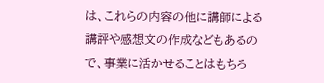は、これらの内容の他に講師による講評や感想文の作成などもあるので、事業に活かせることはもちろ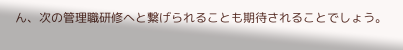ん、次の管理職研修へと繋げられることも期待されることでしょう。